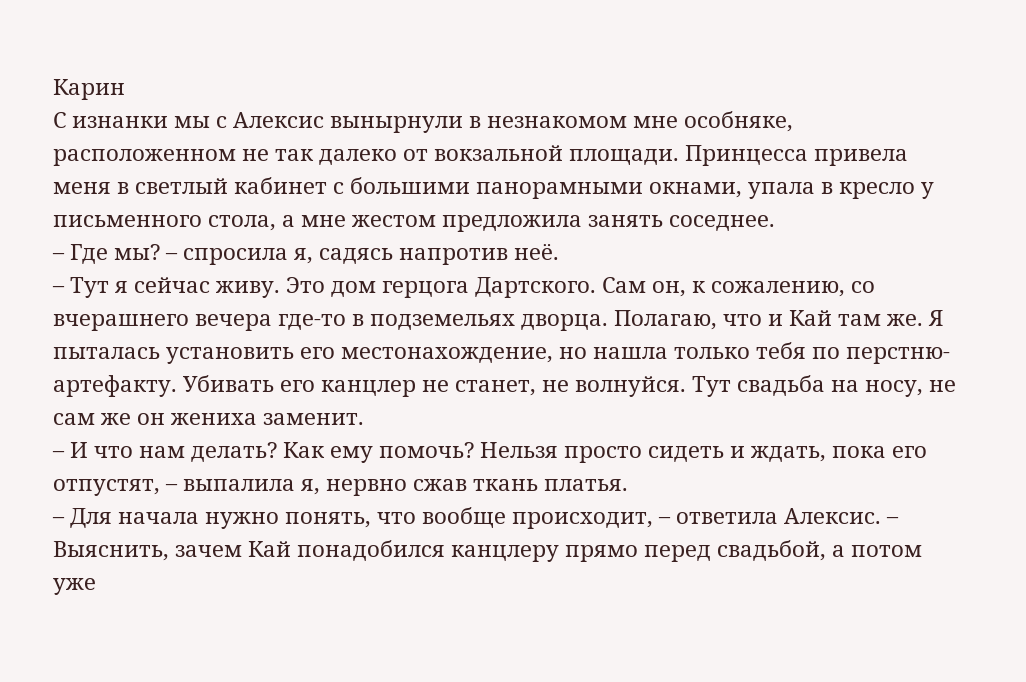Карин
С изнанки мы с Алексис вынырнули в незнакомом мне особняке, расположенном не так далеко от вокзальной площади. Принцесса привела меня в светлый кабинет с большими панорамными окнами, упала в кресло у письменного стола, а мне жестом предложила занять соседнее.
– Где мы? – спросила я, садясь напротив неё.
– Тут я сейчас живу. Это дом герцога Дартского. Сам он, к сожалению, со вчерашнего вечера где-то в подземельях дворца. Полагаю, что и Кай там же. Я пыталась установить его местонахождение, но нашла только тебя по перстню-артефакту. Убивать его канцлер не станет, не волнуйся. Тут свадьба на носу, не сам же он жениха заменит.
– И что нам делать? Как ему помочь? Нельзя просто сидеть и ждать, пока его отпустят, – выпалила я, нервно сжав ткань платья.
– Для начала нужно понять, что вообще происходит, – ответила Алексис. – Выяснить, зачем Кай понадобился канцлеру прямо перед свадьбой, а потом уже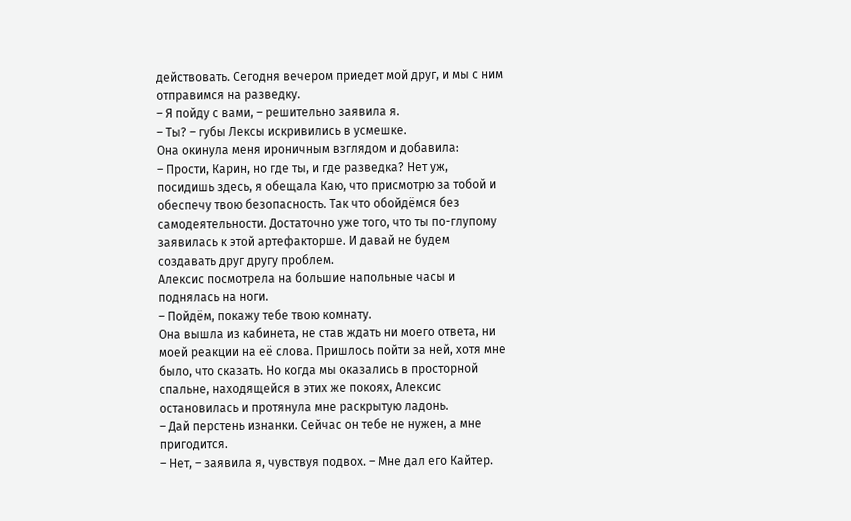действовать. Сегодня вечером приедет мой друг, и мы с ним отправимся на разведку.
– Я пойду с вами, – решительно заявила я.
– Ты? – губы Лексы искривились в усмешке.
Она окинула меня ироничным взглядом и добавила:
– Прости, Карин, но где ты, и где разведка? Нет уж, посидишь здесь, я обещала Каю, что присмотрю за тобой и обеспечу твою безопасность. Так что обойдёмся без самодеятельности. Достаточно уже того, что ты по-глупому заявилась к этой артефакторше. И давай не будем создавать друг другу проблем.
Алексис посмотрела на большие напольные часы и поднялась на ноги.
– Пойдём, покажу тебе твою комнату.
Она вышла из кабинета, не став ждать ни моего ответа, ни моей реакции на её слова. Пришлось пойти за ней, хотя мне было, что сказать. Но когда мы оказались в просторной спальне, находящейся в этих же покоях, Алексис остановилась и протянула мне раскрытую ладонь.
– Дай перстень изнанки. Сейчас он тебе не нужен, а мне пригодится.
– Нет, – заявила я, чувствуя подвох. – Мне дал его Кайтер.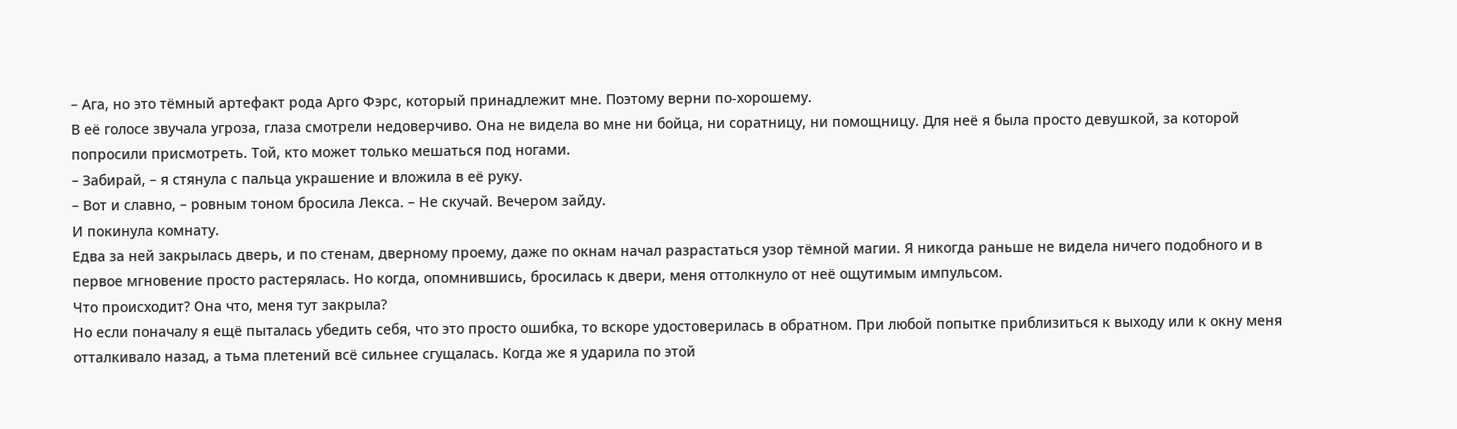– Ага, но это тёмный артефакт рода Арго Фэрс, который принадлежит мне. Поэтому верни по-хорошему.
В её голосе звучала угроза, глаза смотрели недоверчиво. Она не видела во мне ни бойца, ни соратницу, ни помощницу. Для неё я была просто девушкой, за которой попросили присмотреть. Той, кто может только мешаться под ногами.
– Забирай, – я стянула с пальца украшение и вложила в её руку.
– Вот и славно, – ровным тоном бросила Лекса. – Не скучай. Вечером зайду.
И покинула комнату.
Едва за ней закрылась дверь, и по стенам, дверному проему, даже по окнам начал разрастаться узор тёмной магии. Я никогда раньше не видела ничего подобного и в первое мгновение просто растерялась. Но когда, опомнившись, бросилась к двери, меня оттолкнуло от неё ощутимым импульсом.
Что происходит? Она что, меня тут закрыла?
Но если поначалу я ещё пыталась убедить себя, что это просто ошибка, то вскоре удостоверилась в обратном. При любой попытке приблизиться к выходу или к окну меня отталкивало назад, а тьма плетений всё сильнее сгущалась. Когда же я ударила по этой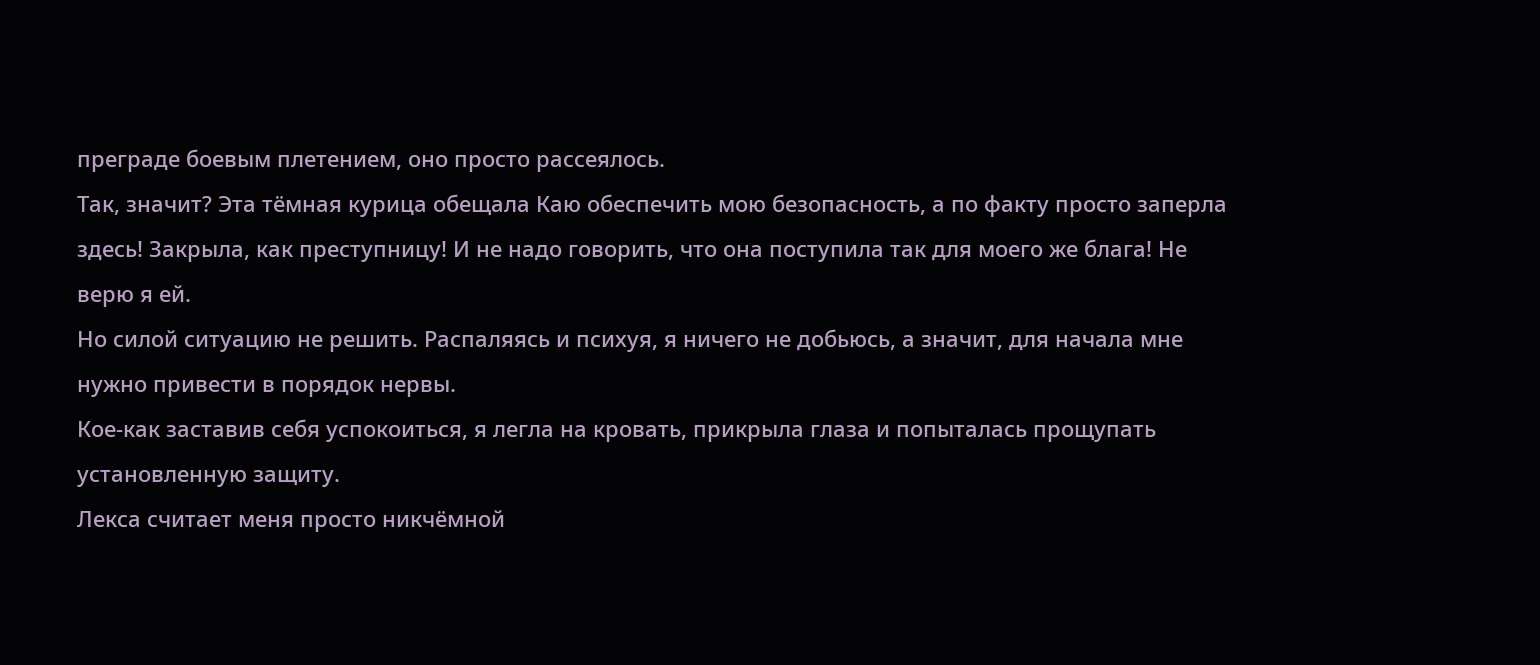преграде боевым плетением, оно просто рассеялось.
Так, значит? Эта тёмная курица обещала Каю обеспечить мою безопасность, а по факту просто заперла здесь! Закрыла, как преступницу! И не надо говорить, что она поступила так для моего же блага! Не верю я ей.
Но силой ситуацию не решить. Распаляясь и психуя, я ничего не добьюсь, а значит, для начала мне нужно привести в порядок нервы.
Кое-как заставив себя успокоиться, я легла на кровать, прикрыла глаза и попыталась прощупать установленную защиту.
Лекса считает меня просто никчёмной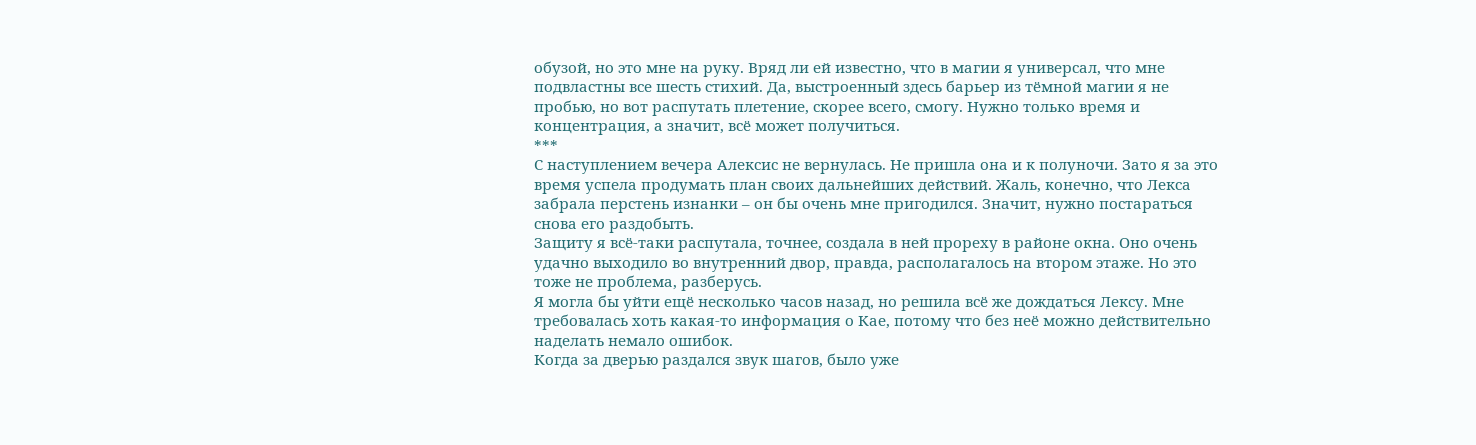обузой, но это мне на руку. Вряд ли ей известно, что в магии я универсал, что мне подвластны все шесть стихий. Да, выстроенный здесь барьер из тёмной магии я не пробью, но вот распутать плетение, скорее всего, смогу. Нужно только время и концентрация, а значит, всё может получиться.
***
С наступлением вечера Алексис не вернулась. Не пришла она и к полуночи. Зато я за это время успела продумать план своих дальнейших действий. Жаль, конечно, что Лекса забрала перстень изнанки – он бы очень мне пригодился. Значит, нужно постараться снова его раздобыть.
Защиту я всё-таки распутала, точнее, создала в ней прореху в районе окна. Оно очень удачно выходило во внутренний двор, правда, располагалось на втором этаже. Но это тоже не проблема, разберусь.
Я могла бы уйти ещё несколько часов назад, но решила всё же дождаться Лексу. Мне требовалась хоть какая-то информация о Кае, потому что без неё можно действительно наделать немало ошибок.
Когда за дверью раздался звук шагов, было уже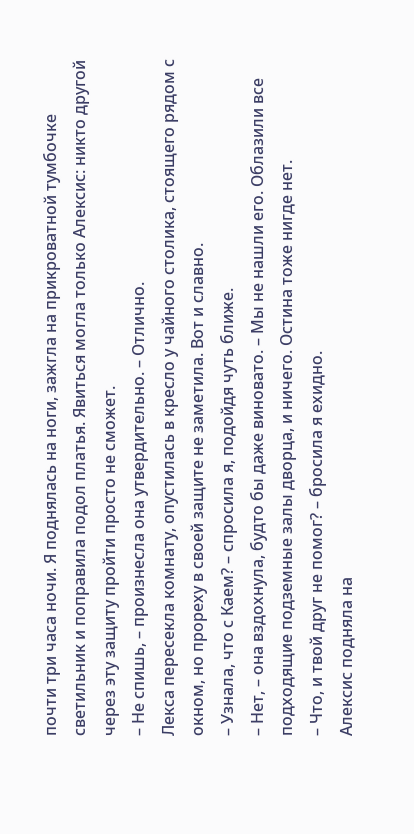почти три часа ночи. Я поднялась на ноги, зажгла на прикроватной тумбочке светильник и поправила подол платья. Явиться могла только Алексис: никто другой через эту защиту пройти просто не сможет.
– Не спишь, – произнесла она утвердительно. – Отлично.
Лекса пересекла комнату, опустилась в кресло у чайного столика, стоящего рядом с окном, но прореху в своей защите не заметила. Вот и славно.
– Узнала, что с Каем? – спросила я, подойдя чуть ближе.
– Нет, – она вздохнула, будто бы даже виновато. – Мы не нашли его. Облазили все подходящие подземные залы дворца, и ничего. Остина тоже нигде нет.
– Что, и твой друг не помог? – бросила я ехидно.
Алексис подняла на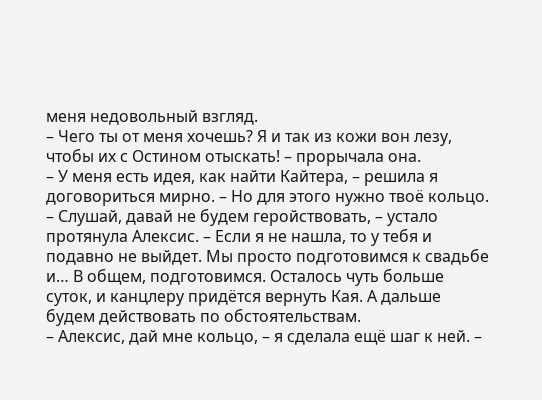меня недовольный взгляд.
– Чего ты от меня хочешь? Я и так из кожи вон лезу, чтобы их с Остином отыскать! – прорычала она.
– У меня есть идея, как найти Кайтера, – решила я договориться мирно. – Но для этого нужно твоё кольцо.
– Слушай, давай не будем геройствовать, – устало протянула Алексис. – Если я не нашла, то у тебя и подавно не выйдет. Мы просто подготовимся к свадьбе и… В общем, подготовимся. Осталось чуть больше суток, и канцлеру придётся вернуть Кая. А дальше будем действовать по обстоятельствам.
– Алексис, дай мне кольцо, – я сделала ещё шаг к ней. –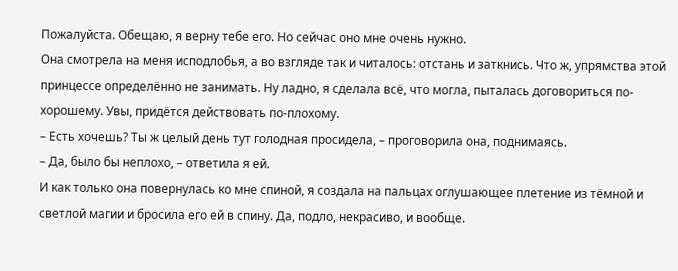Пожалуйста. Обещаю, я верну тебе его. Но сейчас оно мне очень нужно.
Она смотрела на меня исподлобья, а во взгляде так и читалось: отстань и заткнись. Что ж, упрямства этой принцессе определённо не занимать. Ну ладно, я сделала всё, что могла, пыталась договориться по-хорошему. Увы, придётся действовать по-плохому.
– Есть хочешь? Ты ж целый день тут голодная просидела, – проговорила она, поднимаясь.
– Да, было бы неплохо, – ответила я ей.
И как только она повернулась ко мне спиной, я создала на пальцах оглушающее плетение из тёмной и светлой магии и бросила его ей в спину. Да, подло, некрасиво, и вообще.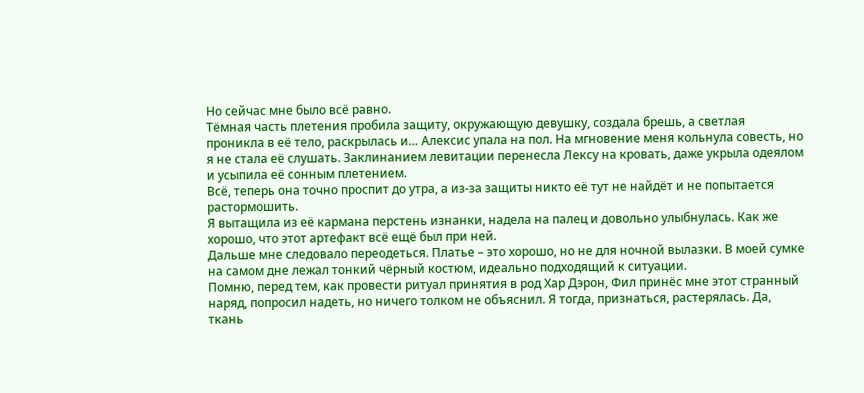Но сейчас мне было всё равно.
Тёмная часть плетения пробила защиту, окружающую девушку, создала брешь, а светлая проникла в её тело, раскрылась и… Алексис упала на пол. На мгновение меня кольнула совесть, но я не стала её слушать. Заклинанием левитации перенесла Лексу на кровать, даже укрыла одеялом и усыпила её сонным плетением.
Всё, теперь она точно проспит до утра, а из-за защиты никто её тут не найдёт и не попытается растормошить.
Я вытащила из её кармана перстень изнанки, надела на палец и довольно улыбнулась. Как же хорошо, что этот артефакт всё ещё был при ней.
Дальше мне следовало переодеться. Платье – это хорошо, но не для ночной вылазки. В моей сумке на самом дне лежал тонкий чёрный костюм, идеально подходящий к ситуации.
Помню, перед тем, как провести ритуал принятия в род Хар Дэрон, Фил принёс мне этот странный наряд, попросил надеть, но ничего толком не объяснил. Я тогда, признаться, растерялась. Да, ткань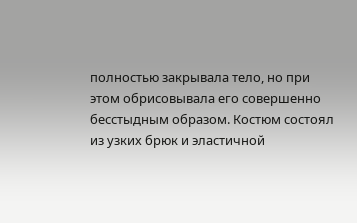полностью закрывала тело, но при этом обрисовывала его совершенно бесстыдным образом. Костюм состоял из узких брюк и эластичной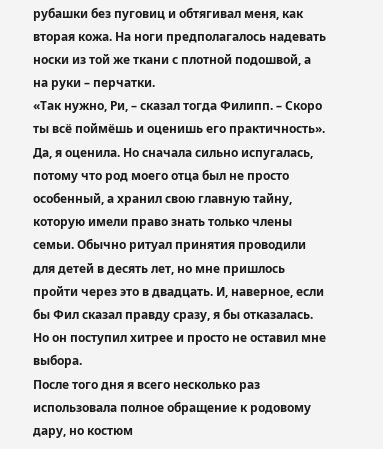рубашки без пуговиц и обтягивал меня, как вторая кожа. На ноги предполагалось надевать носки из той же ткани с плотной подошвой, а на руки – перчатки.
«Так нужно, Ри, – сказал тогда Филипп. – Скоро ты всё поймёшь и оценишь его практичность».
Да, я оценила. Но сначала сильно испугалась, потому что род моего отца был не просто особенный, а хранил свою главную тайну, которую имели право знать только члены семьи. Обычно ритуал принятия проводили для детей в десять лет, но мне пришлось пройти через это в двадцать. И, наверное, если бы Фил сказал правду сразу, я бы отказалась. Но он поступил хитрее и просто не оставил мне выбора.
После того дня я всего несколько раз использовала полное обращение к родовому дару, но костюм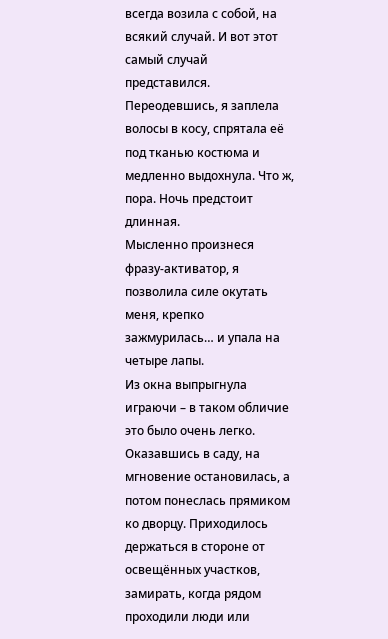всегда возила с собой, на всякий случай. И вот этот самый случай представился.
Переодевшись, я заплела волосы в косу, спрятала её под тканью костюма и медленно выдохнула. Что ж, пора. Ночь предстоит длинная.
Мысленно произнеся фразу-активатор, я позволила силе окутать меня, крепко зажмурилась… и упала на четыре лапы.
Из окна выпрыгнула играючи – в таком обличие это было очень легко. Оказавшись в саду, на мгновение остановилась, а потом понеслась прямиком ко дворцу. Приходилось держаться в стороне от освещённых участков, замирать, когда рядом проходили люди или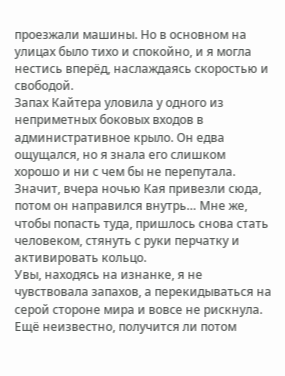проезжали машины. Но в основном на улицах было тихо и спокойно, и я могла нестись вперёд, наслаждаясь скоростью и свободой.
Запах Кайтера уловила у одного из неприметных боковых входов в административное крыло. Он едва ощущался, но я знала его слишком хорошо и ни с чем бы не перепутала. Значит, вчера ночью Кая привезли сюда, потом он направился внутрь… Мне же, чтобы попасть туда, пришлось снова стать человеком, стянуть с руки перчатку и активировать кольцо.
Увы, находясь на изнанке, я не чувствовала запахов, а перекидываться на серой стороне мира и вовсе не рискнула. Ещё неизвестно, получится ли потом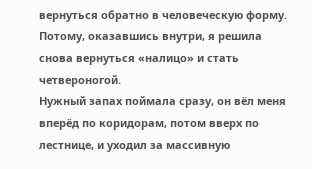вернуться обратно в человеческую форму. Потому, оказавшись внутри, я решила снова вернуться «налицо» и стать четвероногой.
Нужный запах поймала сразу, он вёл меня вперёд по коридорам, потом вверх по лестнице, и уходил за массивную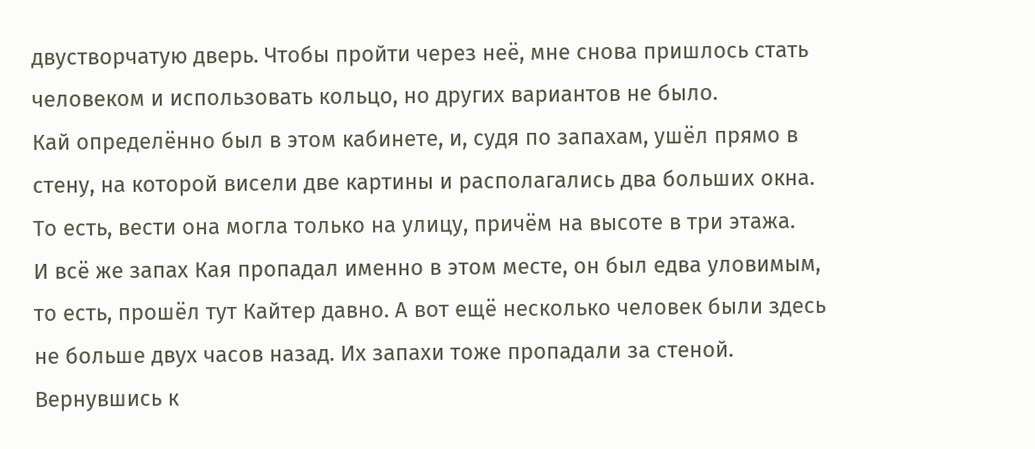двустворчатую дверь. Чтобы пройти через неё, мне снова пришлось стать человеком и использовать кольцо, но других вариантов не было.
Кай определённо был в этом кабинете, и, судя по запахам, ушёл прямо в стену, на которой висели две картины и располагались два больших окна. То есть, вести она могла только на улицу, причём на высоте в три этажа.
И всё же запах Кая пропадал именно в этом месте, он был едва уловимым, то есть, прошёл тут Кайтер давно. А вот ещё несколько человек были здесь не больше двух часов назад. Их запахи тоже пропадали за стеной.
Вернувшись к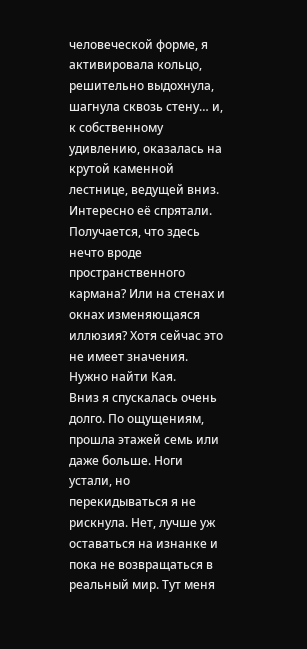человеческой форме, я активировала кольцо, решительно выдохнула, шагнула сквозь стену… и, к собственному удивлению, оказалась на крутой каменной лестнице, ведущей вниз.
Интересно её спрятали. Получается, что здесь нечто вроде пространственного кармана? Или на стенах и окнах изменяющаяся иллюзия? Хотя сейчас это не имеет значения. Нужно найти Кая.
Вниз я спускалась очень долго. По ощущениям, прошла этажей семь или даже больше. Ноги устали, но перекидываться я не рискнула. Нет, лучше уж оставаться на изнанке и пока не возвращаться в реальный мир. Тут меня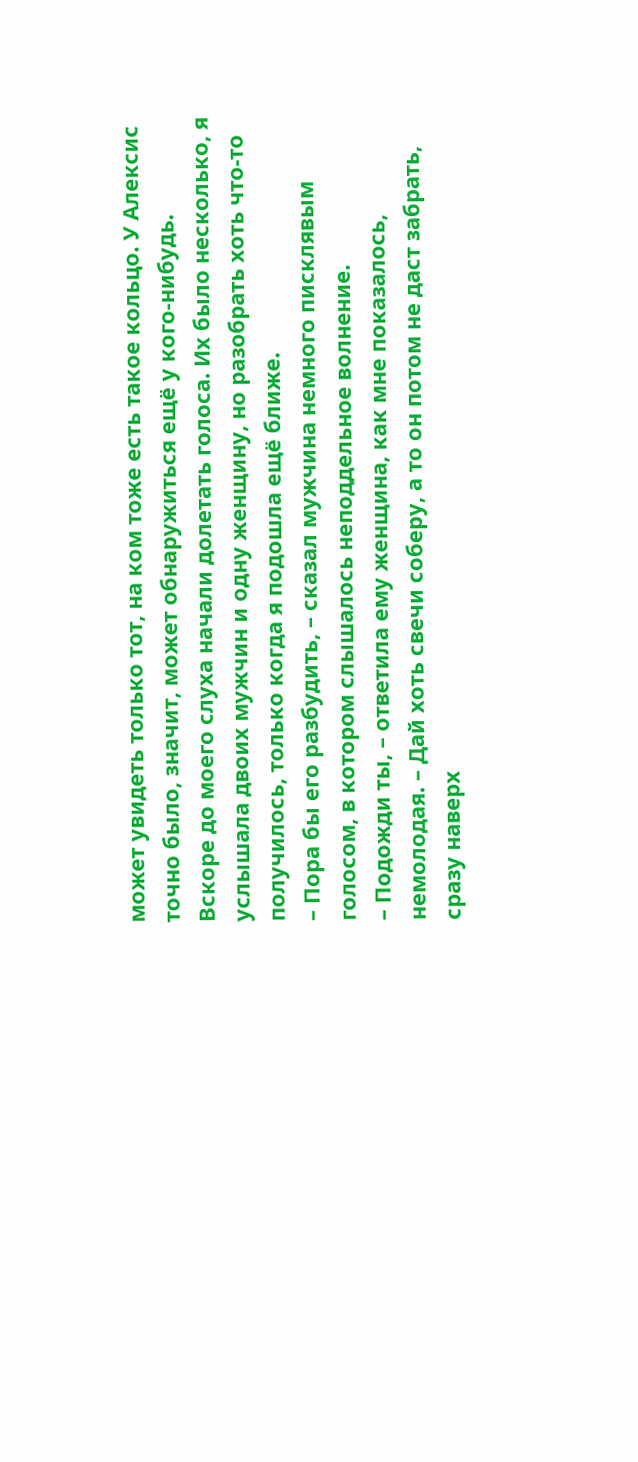может увидеть только тот, на ком тоже есть такое кольцо. У Алексис точно было, значит, может обнаружиться ещё у кого-нибудь.
Вскоре до моего слуха начали долетать голоса. Их было несколько, я услышала двоих мужчин и одну женщину, но разобрать хоть что-то получилось, только когда я подошла ещё ближе.
– Пора бы его разбудить, – сказал мужчина немного писклявым голосом, в котором слышалось неподдельное волнение.
– Подожди ты, – ответила ему женщина, как мне показалось, немолодая. – Дай хоть свечи соберу, а то он потом не даст забрать, сразу наверх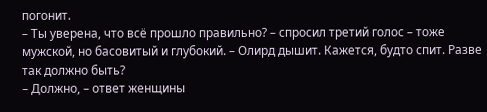погонит.
– Ты уверена, что всё прошло правильно? – спросил третий голос – тоже мужской, но басовитый и глубокий. – Олирд дышит. Кажется, будто спит. Разве так должно быть?
– Должно, – ответ женщины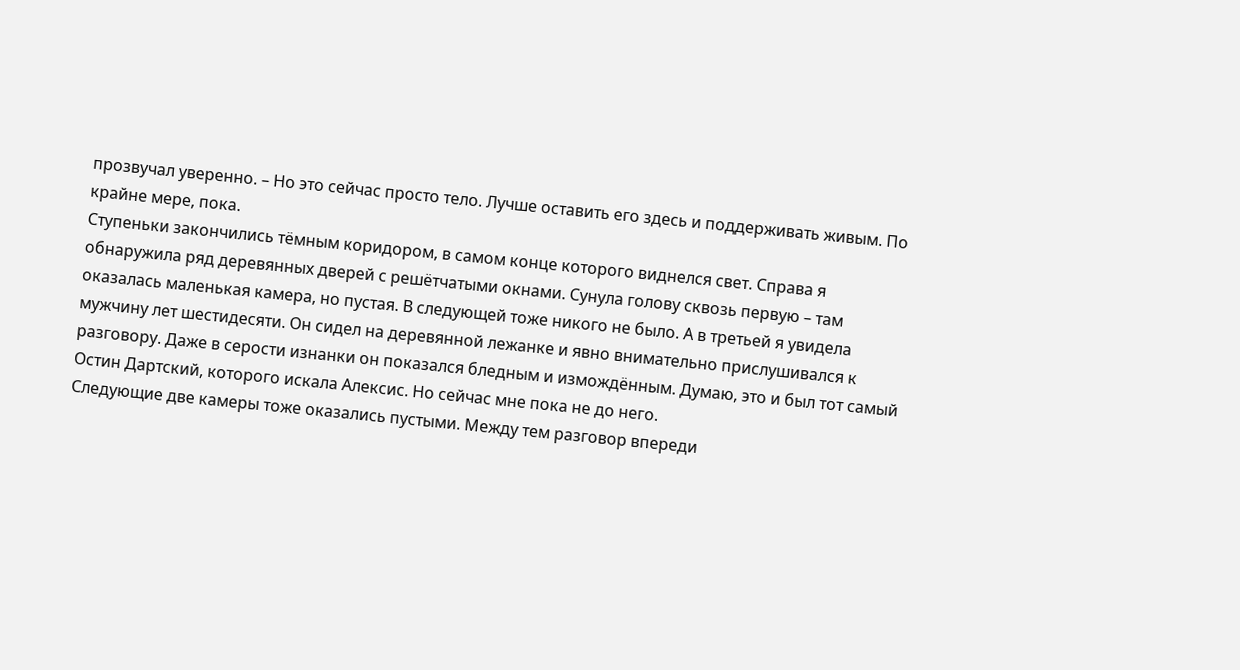прозвучал уверенно. – Но это сейчас просто тело. Лучше оставить его здесь и поддерживать живым. По крайне мере, пока.
Ступеньки закончились тёмным коридором, в самом конце которого виднелся свет. Справа я обнаружила ряд деревянных дверей с решётчатыми окнами. Сунула голову сквозь первую – там оказалась маленькая камера, но пустая. В следующей тоже никого не было. А в третьей я увидела мужчину лет шестидесяти. Он сидел на деревянной лежанке и явно внимательно прислушивался к разговору. Даже в серости изнанки он показался бледным и измождённым. Думаю, это и был тот самый Остин Дартский, которого искала Алексис. Но сейчас мне пока не до него.
Следующие две камеры тоже оказались пустыми. Между тем разговор впереди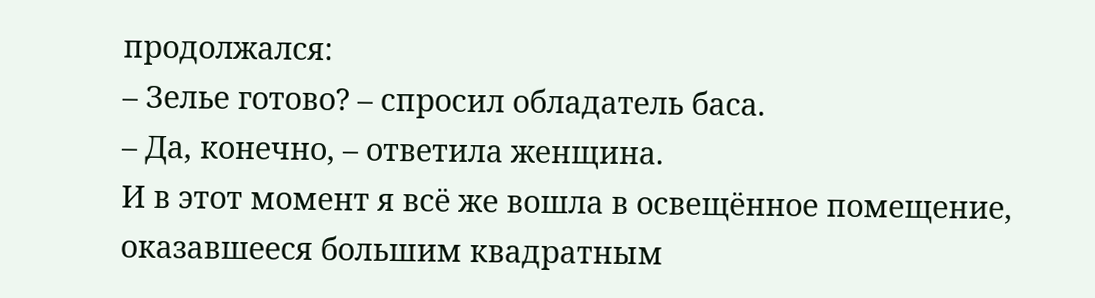продолжался:
– Зелье готово? – спросил обладатель баса.
– Да, конечно, – ответила женщина.
И в этот момент я всё же вошла в освещённое помещение, оказавшееся большим квадратным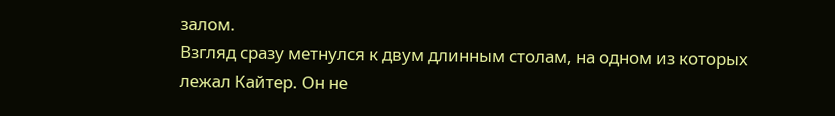залом.
Взгляд сразу метнулся к двум длинным столам, на одном из которых лежал Кайтер. Он не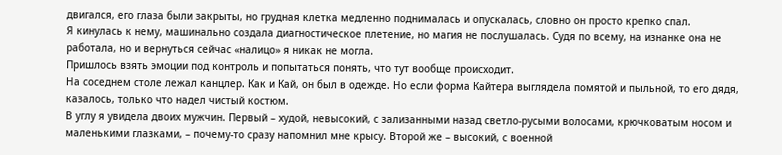двигался, его глаза были закрыты, но грудная клетка медленно поднималась и опускалась, словно он просто крепко спал.
Я кинулась к нему, машинально создала диагностическое плетение, но магия не послушалась. Судя по всему, на изнанке она не работала, но и вернуться сейчас «налицо» я никак не могла.
Пришлось взять эмоции под контроль и попытаться понять, что тут вообще происходит.
На соседнем столе лежал канцлер. Как и Кай, он был в одежде. Но если форма Кайтера выглядела помятой и пыльной, то его дядя, казалось, только что надел чистый костюм.
В углу я увидела двоих мужчин. Первый – худой, невысокий, с зализанными назад светло-русыми волосами, крючковатым носом и маленькими глазками, – почему-то сразу напомнил мне крысу. Второй же – высокий, с военной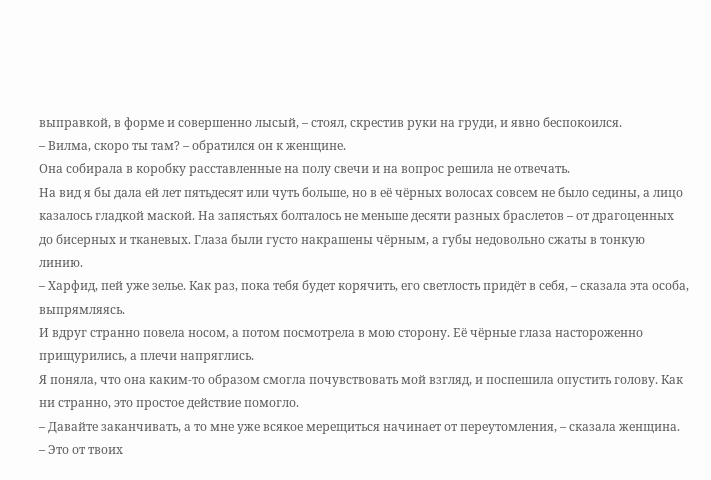выправкой, в форме и совершенно лысый, – стоял, скрестив руки на груди, и явно беспокоился.
– Вилма, скоро ты там? – обратился он к женщине.
Она собирала в коробку расставленные на полу свечи и на вопрос решила не отвечать.
На вид я бы дала ей лет пятьдесят или чуть больше, но в её чёрных волосах совсем не было седины, а лицо казалось гладкой маской. На запястьях болталось не меньше десяти разных браслетов – от драгоценных до бисерных и тканевых. Глаза были густо накрашены чёрным, а губы недовольно сжаты в тонкую линию.
– Харфид, пей уже зелье. Как раз, пока тебя будет корячить, его светлость придёт в себя, – сказала эта особа, выпрямляясь.
И вдруг странно повела носом, а потом посмотрела в мою сторону. Её чёрные глаза настороженно прищурились, а плечи напряглись.
Я поняла, что она каким-то образом смогла почувствовать мой взгляд, и поспешила опустить голову. Как ни странно, это простое действие помогло.
– Давайте заканчивать, а то мне уже всякое мерещиться начинает от переутомления, – сказала женщина.
– Это от твоих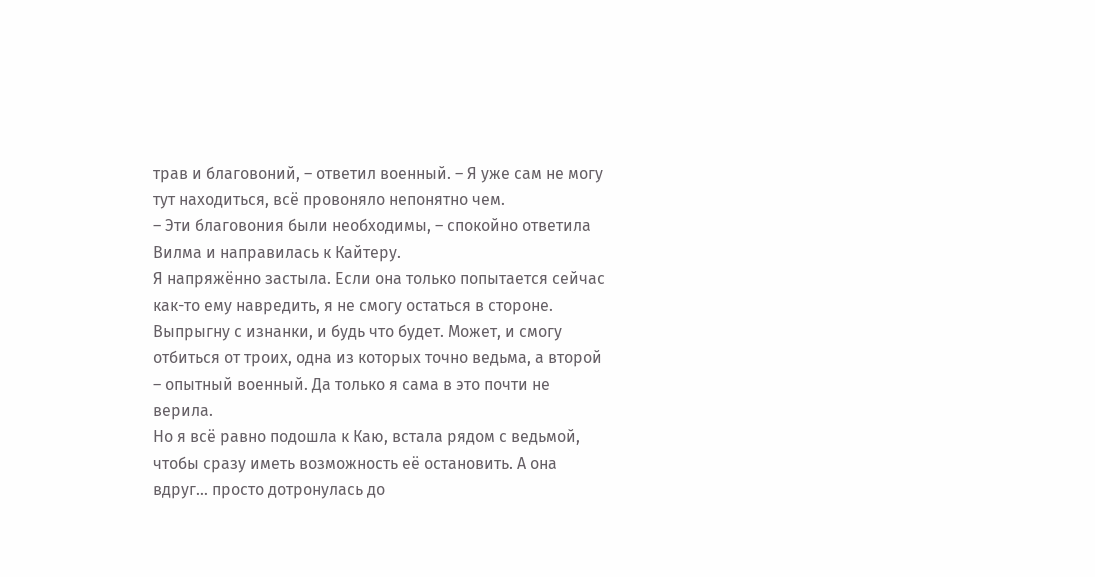трав и благовоний, – ответил военный. – Я уже сам не могу тут находиться, всё провоняло непонятно чем.
– Эти благовония были необходимы, – спокойно ответила Вилма и направилась к Кайтеру.
Я напряжённо застыла. Если она только попытается сейчас как-то ему навредить, я не смогу остаться в стороне. Выпрыгну с изнанки, и будь что будет. Может, и смогу отбиться от троих, одна из которых точно ведьма, а второй – опытный военный. Да только я сама в это почти не верила.
Но я всё равно подошла к Каю, встала рядом с ведьмой, чтобы сразу иметь возможность её остановить. А она вдруг… просто дотронулась до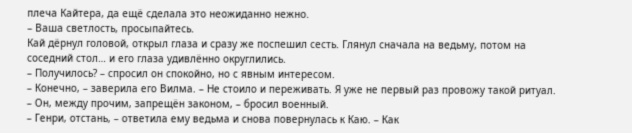плеча Кайтера, да ещё сделала это неожиданно нежно.
– Ваша светлость, просыпайтесь.
Кай дёрнул головой, открыл глаза и сразу же поспешил сесть. Глянул сначала на ведьму, потом на соседний стол… и его глаза удивлённо округлились.
– Получилось? – спросил он спокойно, но с явным интересом.
– Конечно, – заверила его Вилма. – Не стоило и переживать. Я уже не первый раз провожу такой ритуал.
– Он, между прочим, запрещён законом, – бросил военный.
– Генри, отстань, – ответила ему ведьма и снова повернулась к Каю. – Как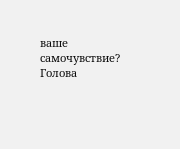ваше самочувствие? Голова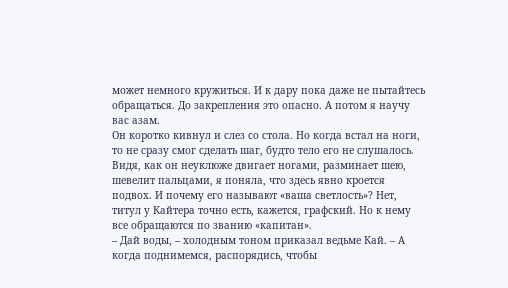может немного кружиться. И к дару пока даже не пытайтесь обращаться. До закрепления это опасно. А потом я научу вас азам.
Он коротко кивнул и слез со стола. Но когда встал на ноги, то не сразу смог сделать шаг, будто тело его не слушалось. Видя, как он неуклюже двигает ногами, разминает шею, шевелит пальцами, я поняла, что здесь явно кроется подвох. И почему его называют «ваша светлость»? Нет, титул у Кайтера точно есть, кажется, графский. Но к нему все обращаются по званию «капитан».
– Дай воды, – холодным тоном приказал ведьме Кай. – А когда поднимемся, распорядись, чтобы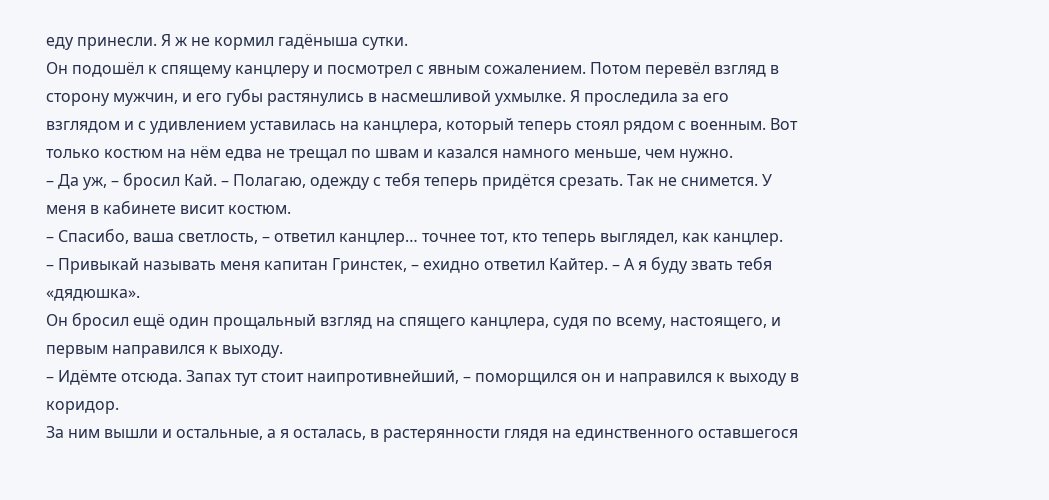еду принесли. Я ж не кормил гадёныша сутки.
Он подошёл к спящему канцлеру и посмотрел с явным сожалением. Потом перевёл взгляд в сторону мужчин, и его губы растянулись в насмешливой ухмылке. Я проследила за его взглядом и с удивлением уставилась на канцлера, который теперь стоял рядом с военным. Вот только костюм на нём едва не трещал по швам и казался намного меньше, чем нужно.
– Да уж, – бросил Кай. – Полагаю, одежду с тебя теперь придётся срезать. Так не снимется. У меня в кабинете висит костюм.
– Спасибо, ваша светлость, – ответил канцлер… точнее тот, кто теперь выглядел, как канцлер.
– Привыкай называть меня капитан Гринстек, – ехидно ответил Кайтер. – А я буду звать тебя «дядюшка».
Он бросил ещё один прощальный взгляд на спящего канцлера, судя по всему, настоящего, и первым направился к выходу.
– Идёмте отсюда. Запах тут стоит наипротивнейший, – поморщился он и направился к выходу в коридор.
За ним вышли и остальные, а я осталась, в растерянности глядя на единственного оставшегося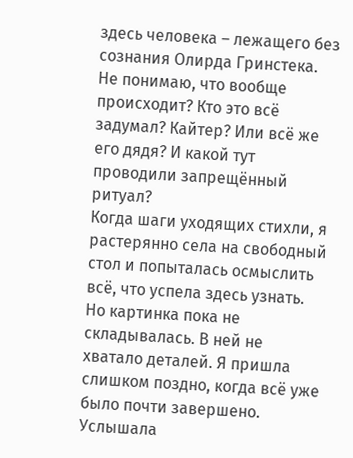здесь человека – лежащего без сознания Олирда Гринстека.
Не понимаю, что вообще происходит? Кто это всё задумал? Кайтер? Или всё же его дядя? И какой тут проводили запрещённый ритуал?
Когда шаги уходящих стихли, я растерянно села на свободный стол и попыталась осмыслить всё, что успела здесь узнать. Но картинка пока не складывалась. В ней не хватало деталей. Я пришла слишком поздно, когда всё уже было почти завершено. Услышала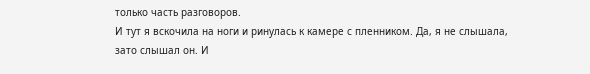только часть разговоров.
И тут я вскочила на ноги и ринулась к камере с пленником. Да, я не слышала, зато слышал он. И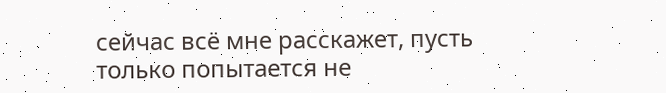сейчас всё мне расскажет, пусть только попытается не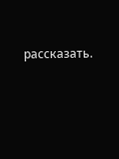рассказать.